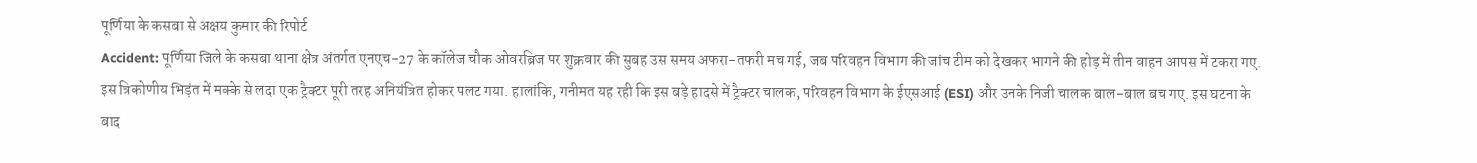पूर्णिया के कसबा से अक्षय कुमार की रिपोर्ट
Accident: पूर्णिया जिले के कसबा थाना क्षेत्र अंतर्गत एनएच-27 के कॉलेज चौक ओवरब्रिज पर शुक्रवार की सुबह उस समय अफरा-तफरी मच गई, जब परिवहन विभाग की जांच टीम को देखकर भागने की होड़ में तीन वाहन आपस में टकरा गए. इस त्रिकोणीय भिड़ंत में मक्के से लदा एक ट्रैक्टर पूरी तरह अनियंत्रित होकर पलट गया. हालांकि, गनीमत यह रही कि इस बड़े हादसे में ट्रैक्टर चालक, परिवहन विभाग के ईएसआई (ESI) और उनके निजी चालक बाल-बाल बच गए. इस घटना के बाद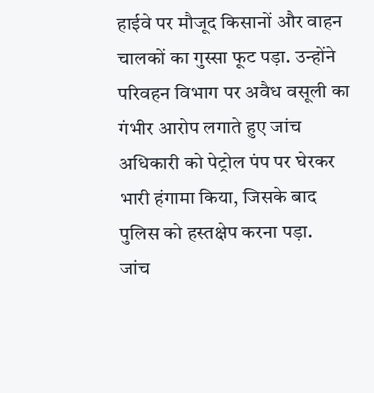हाईवे पर मौजूद किसानों और वाहन चालकों का गुस्सा फूट पड़ा. उन्होंने परिवहन विभाग पर अवैध वसूली का गंभीर आरोप लगाते हुए जांच अधिकारी को पेट्रोल पंप पर घेरकर भारी हंगामा किया, जिसके बाद पुलिस को हस्तक्षेप करना पड़ा.
जांच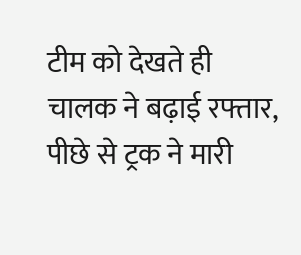टीम को देखते ही चालक ने बढ़ाई रफ्तार, पीछे से ट्रक ने मारी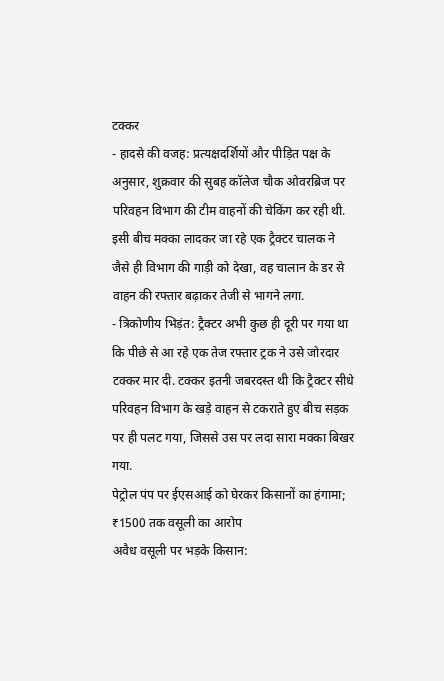टक्कर
- हादसे की वजह: प्रत्यक्षदर्शियों और पीड़ित पक्ष के अनुसार, शुक्रवार की सुबह कॉलेज चौक ओवरब्रिज पर परिवहन विभाग की टीम वाहनों की चेकिंग कर रही थी. इसी बीच मक्का लादकर जा रहे एक ट्रैक्टर चालक ने जैसे ही विभाग की गाड़ी को देखा, वह चालान के डर से वाहन की रफ्तार बढ़ाकर तेजी से भागने लगा.
- त्रिकोणीय भिड़ंत: ट्रैक्टर अभी कुछ ही दूरी पर गया था कि पीछे से आ रहे एक तेज रफ्तार ट्रक ने उसे जोरदार टक्कर मार दी. टक्कर इतनी जबरदस्त थी कि ट्रैक्टर सीधे परिवहन विभाग के खड़े वाहन से टकराते हुए बीच सड़क पर ही पलट गया, जिससे उस पर लदा सारा मक्का बिखर गया.
पेट्रोल पंप पर ईएसआई को घेरकर किसानों का हंगामा; ₹1500 तक वसूली का आरोप
अवैध वसूली पर भड़के किसान: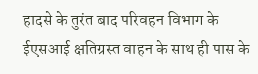हादसे के तुरंत बाद परिवहन विभाग के ईएसआई क्षतिग्रस्त वाहन के साथ ही पास के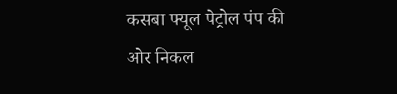कसबा फ्यूल पेट्रोल पंप की ओर निकल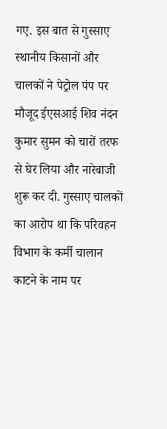गए. इस बात से गुस्साए स्थानीय किसानों और चालकों ने पेट्रोल पंप पर मौजूद ईएसआई शिव नंदन कुमार सुमन को चारों तरफ से घेर लिया और नारेबाजी शुरू कर दी. गुस्साए चालकों का आरोप था कि परिवहन विभाग के कर्मी चालान काटने के नाम पर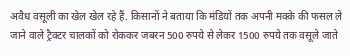अवैध वसूली का खेल खेल रहे हैं. किसानों ने बताया कि मंडियों तक अपनी मक्के की फसल ले जाने वाले ट्रैक्टर चालकों को रोककर जबरन 500 रुपये से लेकर 1500 रुपये तक वसूले जाते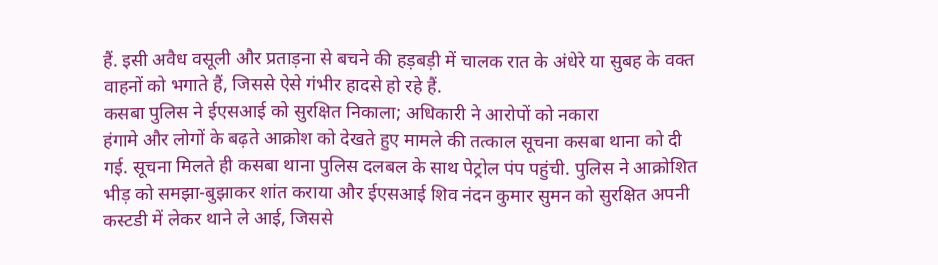हैं. इसी अवैध वसूली और प्रताड़ना से बचने की हड़बड़ी में चालक रात के अंधेरे या सुबह के वक्त वाहनों को भगाते हैं, जिससे ऐसे गंभीर हादसे हो रहे हैं.
कसबा पुलिस ने ईएसआई को सुरक्षित निकाला; अधिकारी ने आरोपों को नकारा
हंगामे और लोगों के बढ़ते आक्रोश को देखते हुए मामले की तत्काल सूचना कसबा थाना को दी गई. सूचना मिलते ही कसबा थाना पुलिस दलबल के साथ पेट्रोल पंप पहुंची. पुलिस ने आक्रोशित भीड़ को समझा-बुझाकर शांत कराया और ईएसआई शिव नंदन कुमार सुमन को सुरक्षित अपनी कस्टडी में लेकर थाने ले आई, जिससे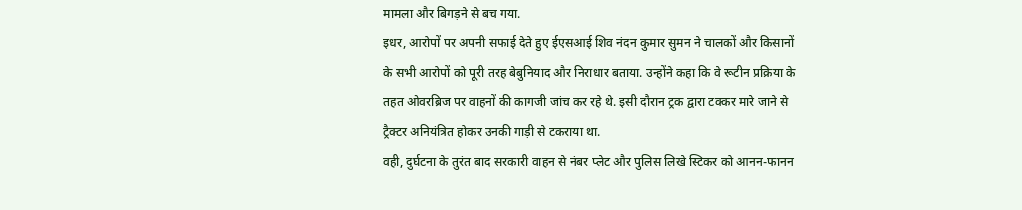मामला और बिगड़ने से बच गया.
इधर, आरोपों पर अपनी सफाई देते हुए ईएसआई शिव नंदन कुमार सुमन ने चालकों और किसानों के सभी आरोपों को पूरी तरह बेबुनियाद और निराधार बताया. उन्होंने कहा कि वे रूटीन प्रक्रिया के तहत ओवरब्रिज पर वाहनों की कागजी जांच कर रहे थे. इसी दौरान ट्रक द्वारा टक्कर मारे जाने से ट्रैक्टर अनियंत्रित होकर उनकी गाड़ी से टकराया था.
वही, दुर्घटना के तुरंत बाद सरकारी वाहन से नंबर प्लेट और पुलिस लिखे स्टिकर को आनन-फानन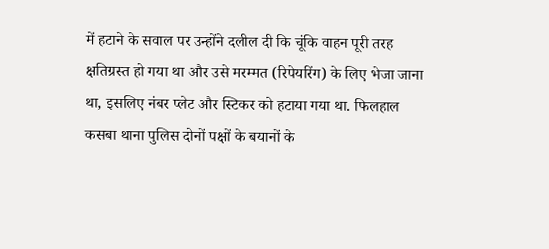में हटाने के सवाल पर उन्होंने दलील दी कि चूंकि वाहन पूरी तरह क्षतिग्रस्त हो गया था और उसे मरम्मत (रिपेयरिंग) के लिए भेजा जाना था, इसलिए नंबर प्लेट और स्टिकर को हटाया गया था. फिलहाल कसबा थाना पुलिस दोनों पक्षों के बयानों के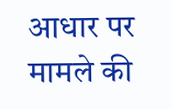आधार पर मामले की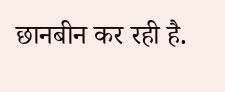छानबीन कर रही है.